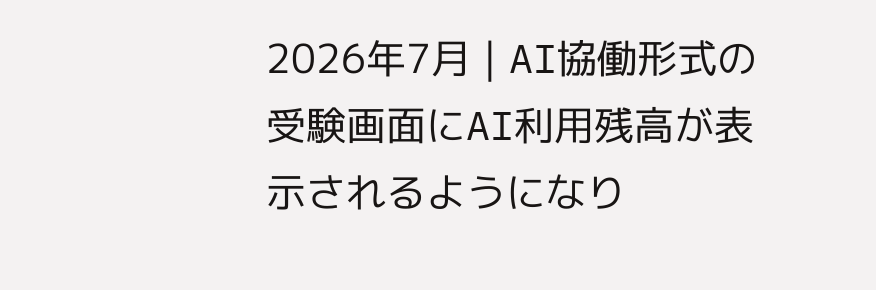2026年7月 | AI協働形式の受験画面にAI利用残高が表示されるようになり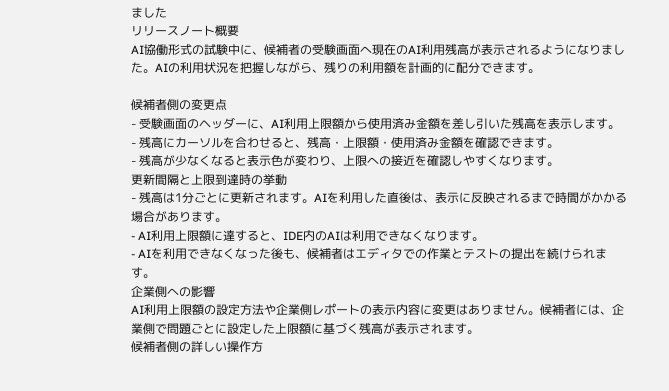ました
リリースノート概要
AI協働形式の試験中に、候補者の受験画面へ現在のAI利用残高が表示されるようになりました。AIの利用状況を把握しながら、残りの利用額を計画的に配分できます。

候補者側の変更点
- 受験画面のヘッダーに、AI利用上限額から使用済み金額を差し引いた残高を表示します。
- 残高にカーソルを合わせると、残高・上限額・使用済み金額を確認できます。
- 残高が少なくなると表示色が変わり、上限への接近を確認しやすくなります。
更新間隔と上限到達時の挙動
- 残高は1分ごとに更新されます。AIを利用した直後は、表示に反映されるまで時間がかかる場合があります。
- AI利用上限額に達すると、IDE内のAIは利用できなくなります。
- AIを利用できなくなった後も、候補者はエディタでの作業とテストの提出を続けられます。
企業側への影響
AI利用上限額の設定方法や企業側レポートの表示内容に変更はありません。候補者には、企業側で問題ごとに設定した上限額に基づく残高が表示されます。
候補者側の詳しい操作方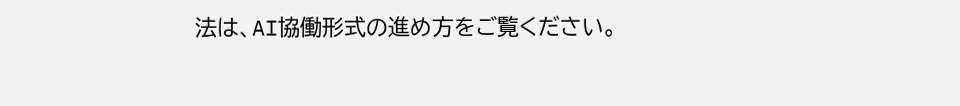法は、AI協働形式の進め方をご覧ください。